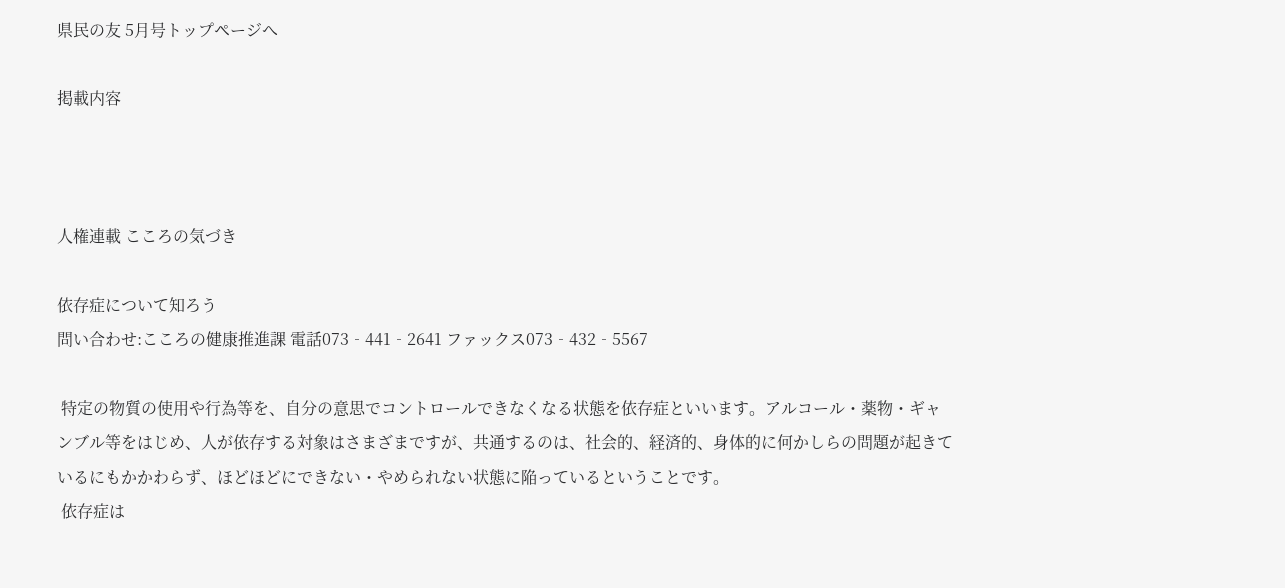県民の友 5月号トップページへ

掲載内容



人権連載 こころの気づき

依存症について知ろう
問い合わせ:こころの健康推進課 電話073‐441‐2641 ファックス073‐432‐5567

 特定の物質の使用や行為等を、自分の意思でコントロールできなくなる状態を依存症といいます。アルコール・薬物・ギャンブル等をはじめ、人が依存する対象はさまざまですが、共通するのは、社会的、経済的、身体的に何かしらの問題が起きているにもかかわらず、ほどほどにできない・やめられない状態に陥っているということです。
 依存症は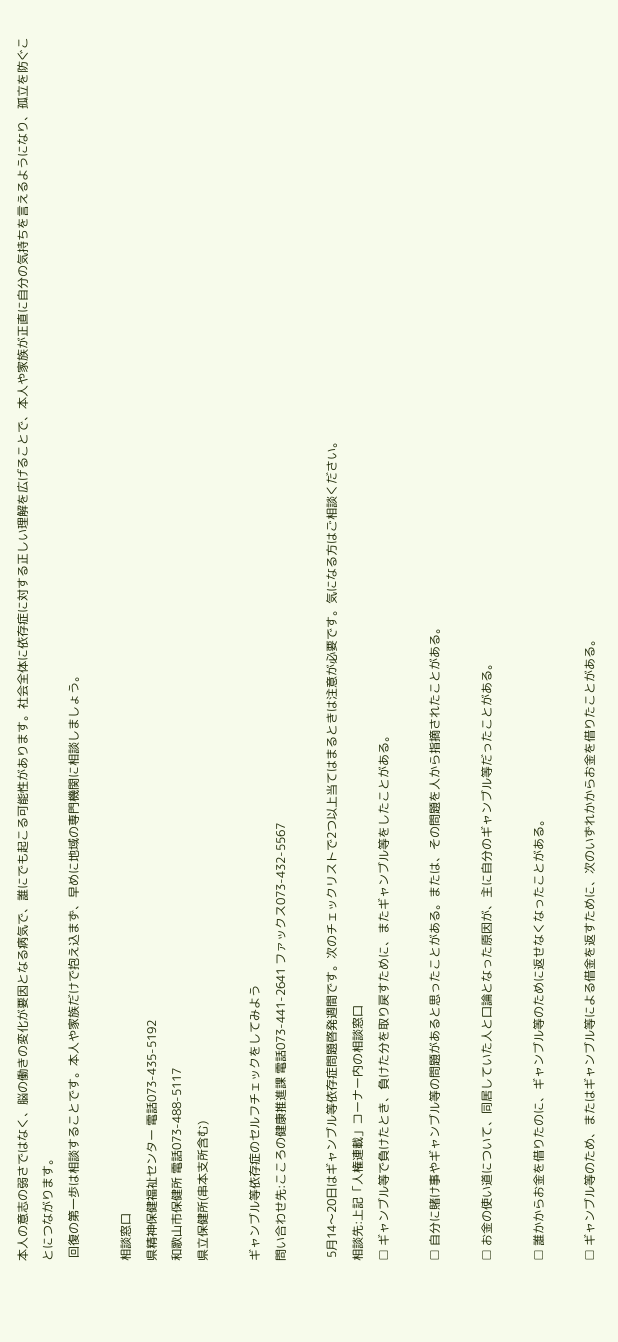本人の意志の弱さではなく、脳の働きの変化が要因となる病気で、誰にでも起こる可能性があります。社会全体に依存症に対する正しい理解を広げることで、本人や家族が正直に自分の気持ちを言えるようになり、孤立を防ぐことにつながります。
 回復の第一歩は相談することです。本人や家族だけで抱え込まず、早めに地域の専門機関に相談しましょう。

相談窓口
県精神保健福祉センター 電話073-435-5192
和歌山市保健所 電話073-488-5117
県立保健所(串本支所含む)

ギャンブル等依存症のセルフチェックをしてみよう
問い合わせ先:こころの健康推進課 電話073-441-2641 ファックス073-432-5567

 5月14〜20日はギャンブル等依存症問題啓発週間です。次のチェックリストで2つ以上当てはまるときは注意が必要です。気になる方はご相談ください。
相談先:上記「人権連載」コーナー内の相談窓口
□ ギャンブル等で負けたとき、負けた分を取り戻すために、またギャンブル等をしたことがある。

□ 自分に賭け事やギャンブル等の問題があると思ったことがある。または、その問題を人から指摘されたことがある。

□ お金の使い道について、同居していた人と口論となった原因が、主に自分のギャンブル等だったことがある。

□ 誰かからお金を借りたのに、ギャンブル等のために返せなくなったことがある。

□ ギャンブル等のため、またはギャンブル等による借金を返すために、次のいずれかからお金を借りたことがある。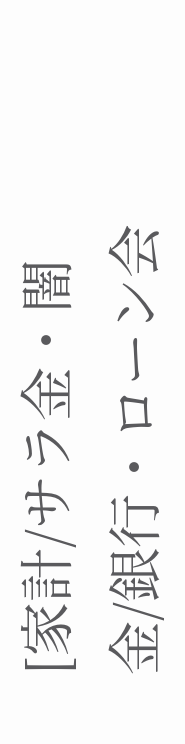[家計/サラ金・闇金/銀行・ローン会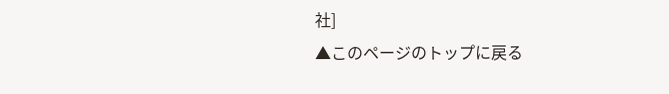社]
▲このページのトップに戻る